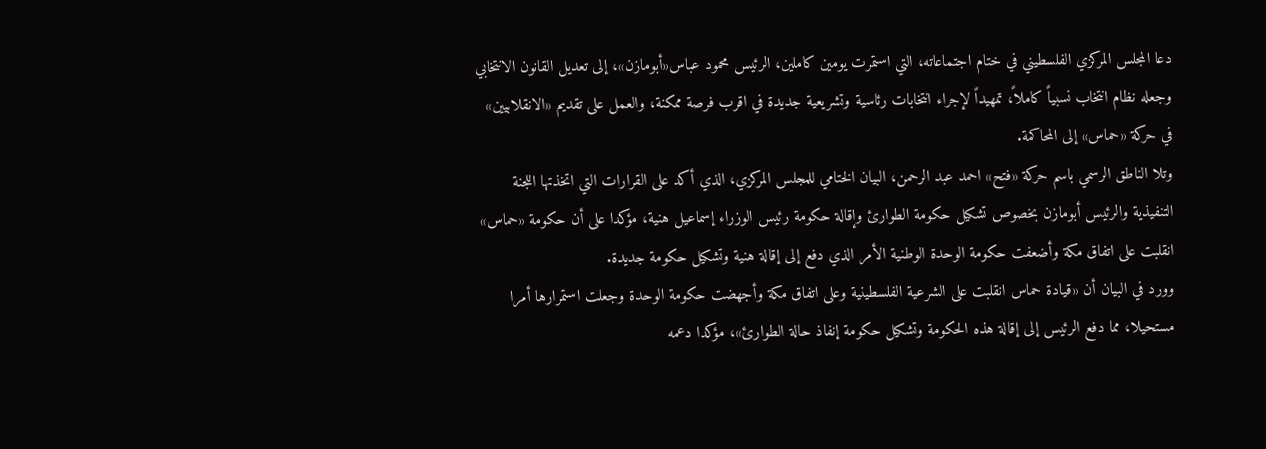دعا المجلس المركزي الفلسطيني في ختام اجتماعاته، التي استمرت يومين كاملين، الرئيس محمود عباس«أبومازن»، إلى تعديل القانون الانتخابي وجعله نظام انتخاب نسبياً كاملاً، تمهيداً لإجراء انتخابات رئاسية وتشريعية جديدة في اقرب فرصة ممكنة، والعمل على تقديم «الانقلابيين» في حركة «حماس» إلى المحاكمة.
وتلا الناطق الرسمي باسم حركة «فتح» احمد عبد الرحمن، البيان الختامي للمجلس المركزي، الذي أكد على القرارات التي اتخذتها اللجنة التنفيذية والرئيس أبومازن بخصوص تشكيل حكومة الطوارئ وإقالة حكومة رئيس الوزراء إسماعيل هنية، مؤكدا على أن حكومة «حماس» انقلبت على اتفاق مكة وأضعفت حكومة الوحدة الوطنية الأمر الذي دفع إلى إقالة هنية وتشكيل حكومة جديدة.
وورد في البيان أن «قيادة حماس انقلبت على الشرعية الفلسطينية وعلى اتفاق مكة وأجهضت حكومة الوحدة وجعلت استمرارها أمرا مستحيلا، مما دفع الرئيس إلى إقالة هذه الحكومة وتشكيل حكومة إنفاذ حالة الطوارئ»، مؤكدا دعمه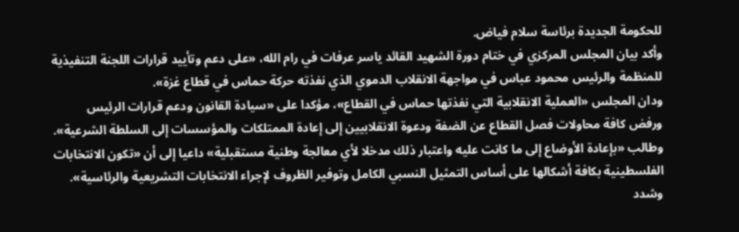للحكومة الجديدة برئاسة سلام فياض.
وأكد بيان المجلس المركزي في ختام دورة الشهيد القائد ياسر عرفات في رام الله، «على دعم وتأييد قرارات اللجنة التنفيذية للمنظمة والرئيس محمود عباس في مواجهة الانقلاب الدموي الذي نفذته حركة حماس في قطاع غزة».
ودان المجلس «العملية الانقلابية التي نفذتها حماس في القطاع»، مؤكدا على «سيادة القانون ودعم قرارات الرئيس ورفض كافة محاولات فصل القطاع عن الضفة ودعوة الانقلابيين إلى إعادة الممتلكات والمؤسسات إلى السلطة الشرعية».
وطالب «بإعادة الأوضاع إلى ما كانت عليه واعتبار ذلك مدخلا لأي معالجة وطنية مستقبلية» داعيا إلى أن «تكون الانتخابات الفلسطينية بكافة أشكالها على أساس التمثيل النسبي الكامل وتوفير الظروف لإجراء الانتخابات التشريعية والرئاسية».
وشدد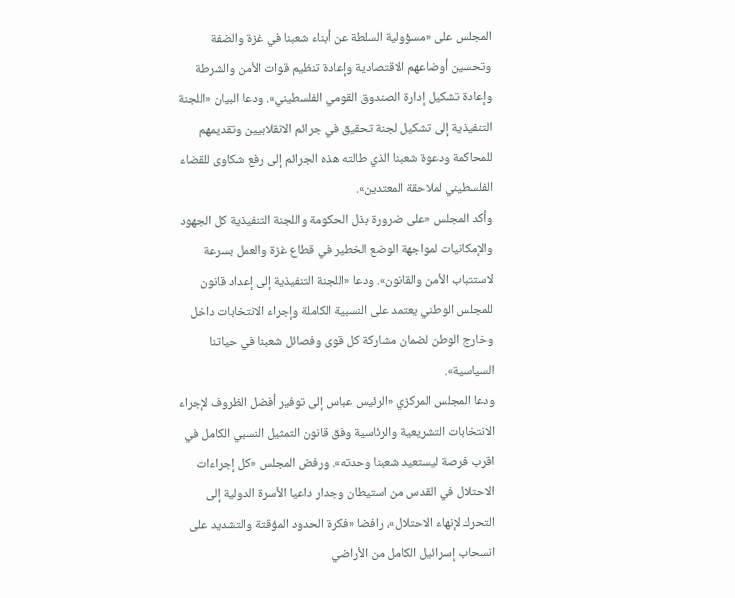المجلس على «مسؤولية السلطة عن أبناء شعبنا في غزة والضفة وتحسين أوضاعهم الاقتصادية وإعادة تنظيم قوات الأمن والشرطة وإعادة تشكيل إدارة الصندوق القومي الفلسطيني». ودعا البيان «اللجنة التنفيذية إلى تشكيل لجنة تحقيق في جرائم الانقلابيين وتقديمهم للمحاكمة ودعوة شعبنا الذي طالته هذه الجرائم إلى رفع شكاوى للقضاء الفلسطيني لملاحقة المعتدين».
وأكد المجلس «على ضرورة بذل الحكومة واللجنة التنفيذية كل الجهود والإمكانيات لمواجهة الوضع الخطير في قطاع غزة والعمل بسرعة لاستتباب الأمن والقانون». ودعا «اللجنة التنفيذية إلى إعداد قانون للمجلس الوطني يعتمد على النسبية الكاملة وإجراء الانتخابات داخل وخارج الوطن لضمان مشاركة كل قوى وفصائل شعبنا في حياتنا السياسية».
ودعا المجلس المركزي «الرئيس عباس إلى توفير أفضل الظروف لإجراء الانتخابات التشريعية والرئاسية وفق قانون التمثيل النسبي الكامل في اقرب فرصة ليستعيد شعبنا وحدته». ورفض المجلس «كل إجراءات الاحتلال في القدس من استيطان وجدار داعيا الأسرة الدولية إلى التحرك لإنهاء الاحتلال»، رافضا «فكرة الحدود المؤقتة والتشديد على انسحاب إسرائيل الكامل من الأراضي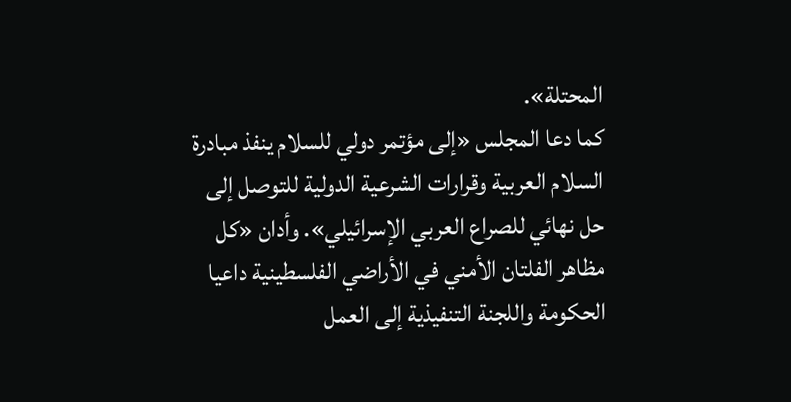المحتلة».
كما دعا المجلس «إلى مؤتمر دولي للسلام ينفذ مبادرة السلام العربية وقرارات الشرعية الدولية للتوصل إلى حل نهائي للصراع العربي الإسرائيلي». وأدان «كل مظاهر الفلتان الأمني في الأراضي الفلسطينية داعيا الحكومة واللجنة التنفيذية إلى العمل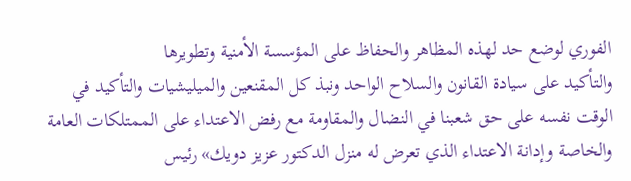الفوري لوضع حد لهذه المظاهر والحفاظ على المؤسسة الأمنية وتطويرها
والتأكيد على سيادة القانون والسلاح الواحد ونبذ كل المقنعين والميليشيات والتأكيد في الوقت نفسه على حق شعبنا في النضال والمقاومة مع رفض الاعتداء على الممتلكات العامة والخاصة وإدانة الاعتداء الذي تعرض له منزل الدكتور عزيز دويك» رئيس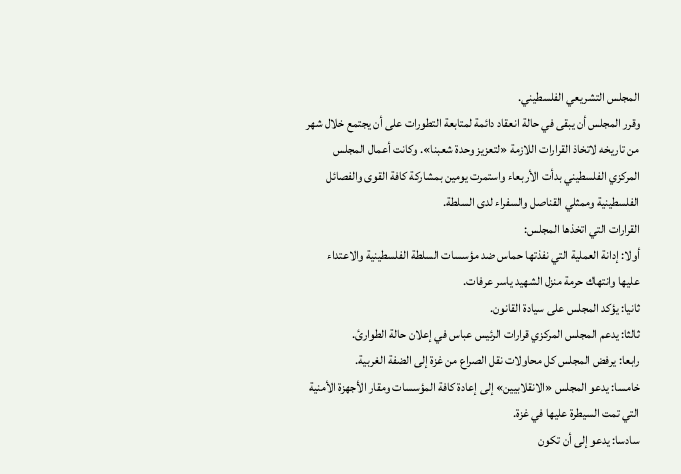المجلس التشريعي الفلسطيني.
وقرر المجلس أن يبقى في حالة انعقاد دائمة لمتابعة التطورات على أن يجتمع خلال شهر من تاريخه لاتخاذ القرارات اللازمة «لتعزيز وحدة شعبنا». وكانت أعمال المجلس المركزي الفلسطيني بدأت الأربعاء واستمرت يومين بمشاركة كافة القوى والفصائل الفلسطينية وممثلي القناصل والسفراء لدى السلطة.
القرارات التي اتخذها المجلس:
أولا: إدانة العملية التي نفذتها حماس ضد مؤسسات السلطة الفلسطينية والاعتداء عليها وانتهاك حرمة منزل الشهيد ياسر عرفات.
ثانيا: يؤكد المجلس على سيادة القانون.
ثالثا: يدعم المجلس المركزي قرارات الرئيس عباس في إعلان حالة الطوارئ.
رابعا: يرفض المجلس كل محاولات نقل الصراع من غزة إلى الضفة الغربية.
خامسا: يدعو المجلس «الانقلابيين» إلى إعادة كافة المؤسسات ومقار الأجهزة الأمنية التي تمت السيطرة عليها في غزة.
سادسا: يدعو إلى أن تكون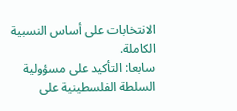الانتخابات على أساس النسبية الكاملة.
سابعا: التأكيد على مسؤولية السلطة الفلسطينية على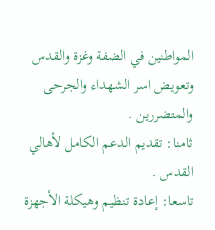المواطنين في الضفة وغزة والقدس وتعويض اسر الشهداء والجرحى والمتضررين .
ثامنا: تقديم الدعم الكامل لأهالي القدس .
تاسعا: إعادة تنظيم وهيكلة الأجهزة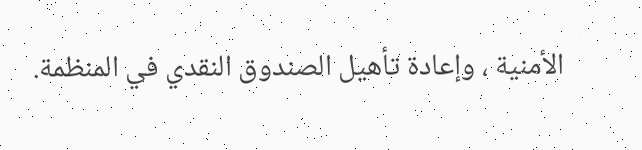الأمنية ، وإعادة تأهيل الصندوق النقدي في المنظمة.